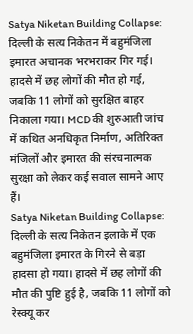Satya Niketan Building Collapse: दिल्ली के सत्य निकेतन में बहुमंजिला इमारत अचानक भरभराकर गिर गई। हादसे में छह लोगों की मौत हो गई, जबकि 11 लोगों को सुरक्षित बाहर निकाला गया। MCD की शुरुआती जांच में कथित अनधिकृत निर्माण, अतिरिक्त मंजिलों और इमारत की संरचनात्मक सुरक्षा को लेकर कई सवाल सामने आए हैं।
Satya Niketan Building Collapse: दिल्ली के सत्य निकेतन इलाके में एक बहुमंजिला इमारत के गिरने से बड़ा हादसा हो गया। हादसे में छह लोगों की मौत की पुष्टि हुई है, जबकि 11 लोगों को रेस्क्यू कर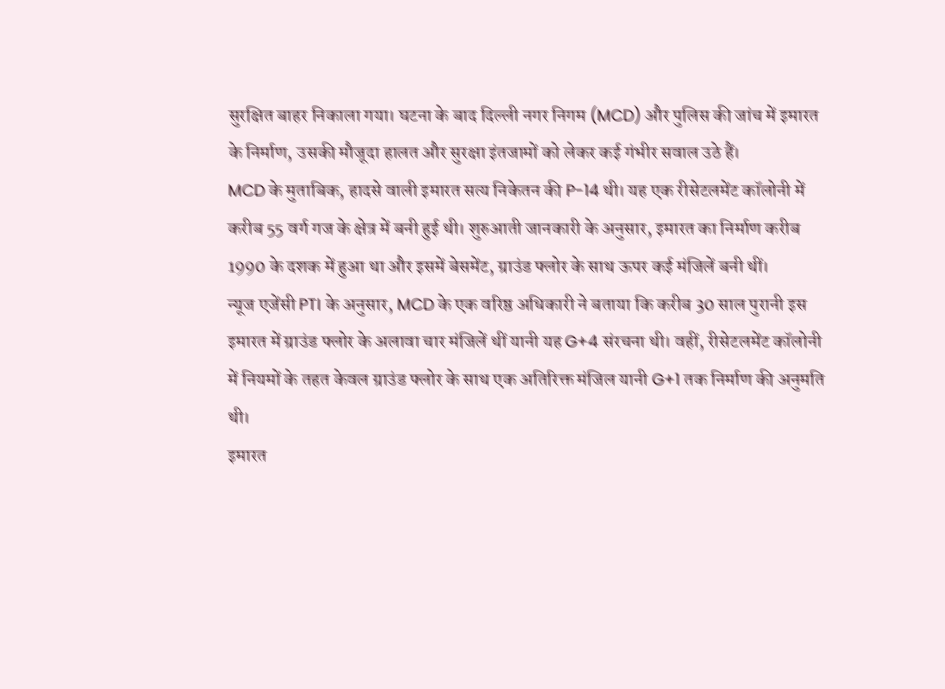सुरक्षित बाहर निकाला गया। घटना के बाद दिल्ली नगर निगम (MCD) और पुलिस की जांच में इमारत के निर्माण, उसकी मौजूदा हालत और सुरक्षा इंतजामों को लेकर कई गंभीर सवाल उठे हैं।
MCD के मुताबिक, हादसे वाली इमारत सत्य निकेतन की P-14 थी। यह एक रीसेटलमेंट कॉलोनी में करीब 55 वर्ग गज के क्षेत्र में बनी हुई थी। शुरुआती जानकारी के अनुसार, इमारत का निर्माण करीब 1990 के दशक में हुआ था और इसमें बेसमेंट, ग्राउंड फ्लोर के साथ ऊपर कई मंजिलें बनी थीं।
न्यूज एजेंसी PTI के अनुसार, MCD के एक वरिष्ठ अधिकारी ने बताया कि करीब 30 साल पुरानी इस इमारत में ग्राउंड फ्लोर के अलावा चार मंजिलें थीं यानी यह G+4 संरचना थी। वहीं, रीसेटलमेंट कॉलोनी में नियमों के तहत केवल ग्राउंड फ्लोर के साथ एक अतिरिक्त मंजिल यानी G+1 तक निर्माण की अनुमति थी।
इमारत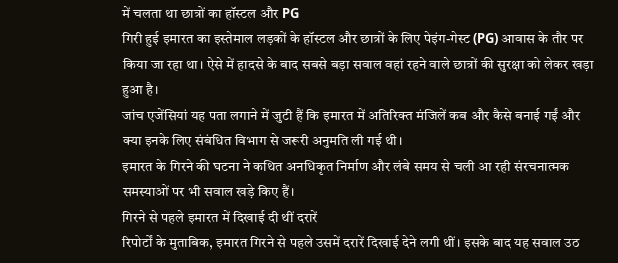में चलता था छात्रों का हॉस्टल और PG
गिरी हुई इमारत का इस्तेमाल लड़कों के हॉस्टल और छात्रों के लिए पेइंग-गेस्ट (PG) आवास के तौर पर किया जा रहा था। ऐसे में हादसे के बाद सबसे बड़ा सवाल वहां रहने वाले छात्रों की सुरक्षा को लेकर खड़ा हुआ है।
जांच एजेंसियां यह पता लगाने में जुटी हैं कि इमारत में अतिरिक्त मंजिलें कब और कैसे बनाई गईं और क्या इनके लिए संबंधित विभाग से जरूरी अनुमति ली गई थी।
इमारत के गिरने की घटना ने कथित अनधिकृत निर्माण और लंबे समय से चली आ रही संरचनात्मक समस्याओं पर भी सवाल खड़े किए हैं।
गिरने से पहले इमारत में दिखाई दी थीं दरारें
रिपोर्टों के मुताबिक, इमारत गिरने से पहले उसमें दरारें दिखाई देने लगी थीं। इसके बाद यह सवाल उठ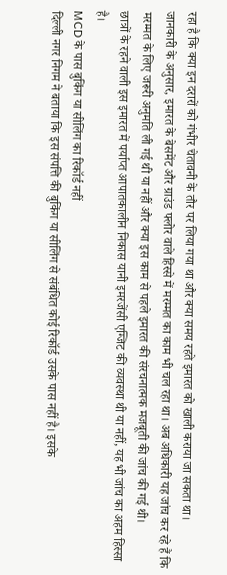रहा है कि क्या इन दरारों को गंभीर चेतावनी के तौर पर लिया गया था और क्या समय रहते इमारत को खाली कराया जा सकता था।
जानकारी के अनुसार, इमारत के बेसमेंट और ग्राउंड फ्लोर वाले हिस्से में मरम्मत का काम भी चल रहा था। अब अधिकारी यह जांच कर रहे हैं कि मरम्मत के लिए जरूरी अनुमति ली गई थी या नहीं और क्या इस काम से पहले इमारत की संरचनात्मक मजबूती की जांच की गई थी।
छात्रों के रहने वाली इस इमारत में पर्याप्त आपातकालीन निकास यानी इमरजेंसी एग्जिट की व्यवस्था थी या नहीं, यह भी जांच का अहम हिस्सा है।
MCD के पास बुकिंग या सीलिंग का रिकॉर्ड नहीं
दिल्ली नगर निगम ने बताया कि इस संपत्ति की बुकिंग या सीलिंग से संबंधित कोई रिकॉर्ड उसके पास नहीं है। इसके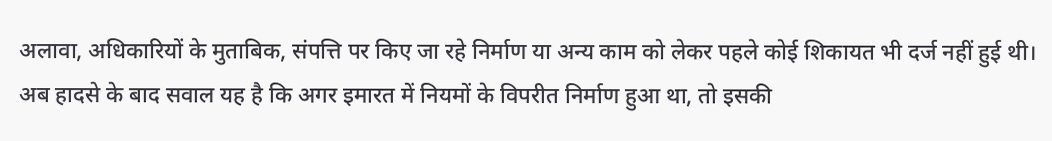अलावा, अधिकारियों के मुताबिक, संपत्ति पर किए जा रहे निर्माण या अन्य काम को लेकर पहले कोई शिकायत भी दर्ज नहीं हुई थी।
अब हादसे के बाद सवाल यह है कि अगर इमारत में नियमों के विपरीत निर्माण हुआ था, तो इसकी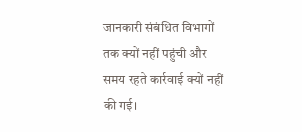जानकारी संबंधित विभागों तक क्यों नहीं पहुंची और समय रहते कार्रवाई क्यों नहीं की गई।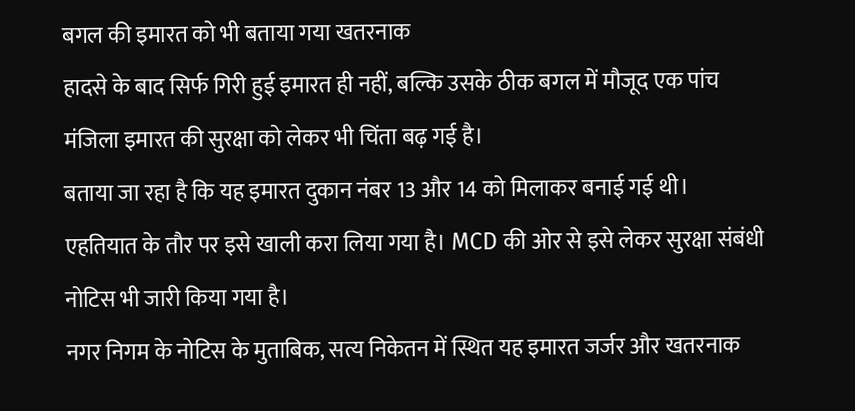बगल की इमारत को भी बताया गया खतरनाक
हादसे के बाद सिर्फ गिरी हुई इमारत ही नहीं, बल्कि उसके ठीक बगल में मौजूद एक पांच मंजिला इमारत की सुरक्षा को लेकर भी चिंता बढ़ गई है।
बताया जा रहा है कि यह इमारत दुकान नंबर 13 और 14 को मिलाकर बनाई गई थी। एहतियात के तौर पर इसे खाली करा लिया गया है। MCD की ओर से इसे लेकर सुरक्षा संबंधी नोटिस भी जारी किया गया है।
नगर निगम के नोटिस के मुताबिक, सत्य निकेतन में स्थित यह इमारत जर्जर और खतरनाक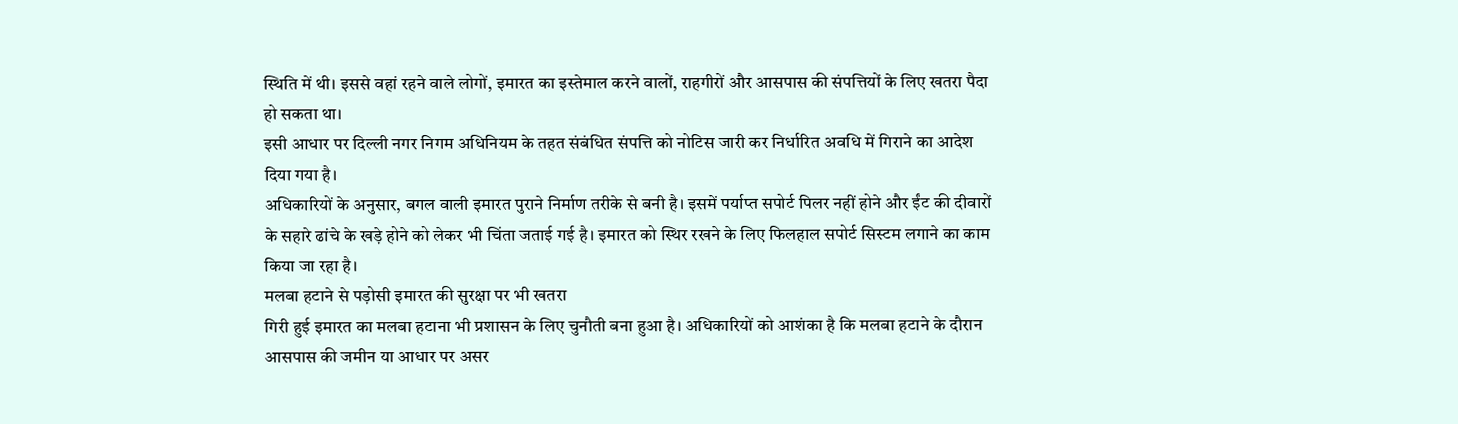स्थिति में थी। इससे वहां रहने वाले लोगों, इमारत का इस्तेमाल करने वालों, राहगीरों और आसपास की संपत्तियों के लिए खतरा पैदा हो सकता था।
इसी आधार पर दिल्ली नगर निगम अधिनियम के तहत संबंधित संपत्ति को नोटिस जारी कर निर्धारित अवधि में गिराने का आदेश दिया गया है।
अधिकारियों के अनुसार, बगल वाली इमारत पुराने निर्माण तरीके से बनी है। इसमें पर्याप्त सपोर्ट पिलर नहीं होने और ईंट की दीवारों के सहारे ढांचे के खड़े होने को लेकर भी चिंता जताई गई है। इमारत को स्थिर रखने के लिए फिलहाल सपोर्ट सिस्टम लगाने का काम किया जा रहा है।
मलबा हटाने से पड़ोसी इमारत की सुरक्षा पर भी खतरा
गिरी हुई इमारत का मलबा हटाना भी प्रशासन के लिए चुनौती बना हुआ है। अधिकारियों को आशंका है कि मलबा हटाने के दौरान आसपास की जमीन या आधार पर असर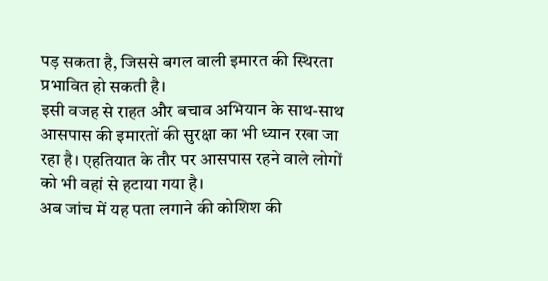पड़ सकता है, जिससे बगल वाली इमारत की स्थिरता प्रभावित हो सकती है।
इसी वजह से राहत और बचाव अभियान के साथ-साथ आसपास की इमारतों की सुरक्षा का भी ध्यान रखा जा रहा है। एहतियात के तौर पर आसपास रहने वाले लोगों को भी वहां से हटाया गया है।
अब जांच में यह पता लगाने की कोशिश की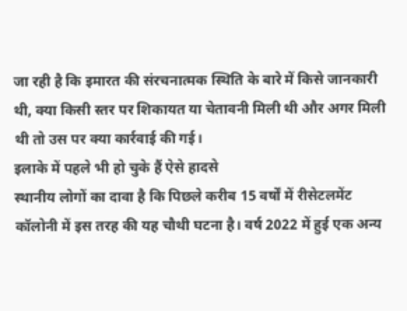जा रही है कि इमारत की संरचनात्मक स्थिति के बारे में किसे जानकारी थी, क्या किसी स्तर पर शिकायत या चेतावनी मिली थी और अगर मिली थी तो उस पर क्या कार्रवाई की गई।
इलाके में पहले भी हो चुके हैं ऐसे हादसे
स्थानीय लोगों का दावा है कि पिछले करीब 15 वर्षों में रीसेटलमेंट कॉलोनी में इस तरह की यह चौथी घटना है। वर्ष 2022 में हुई एक अन्य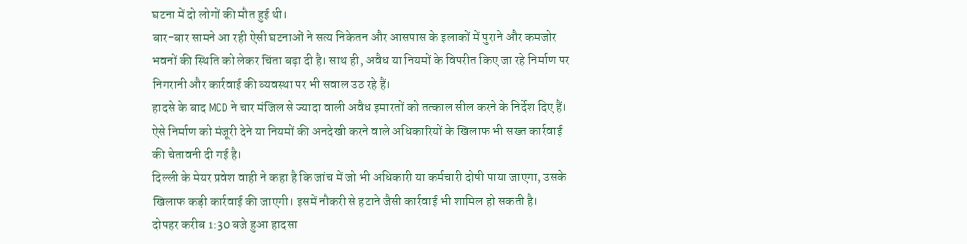घटना में दो लोगों की मौत हुई थी।
बार-बार सामने आ रही ऐसी घटनाओं ने सत्य निकेतन और आसपास के इलाकों में पुराने और कमजोर भवनों की स्थिति को लेकर चिंता बढ़ा दी है। साथ ही, अवैध या नियमों के विपरीत किए जा रहे निर्माण पर निगरानी और कार्रवाई की व्यवस्था पर भी सवाल उठ रहे हैं।
हादसे के बाद MCD ने चार मंजिल से ज्यादा वाली अवैध इमारतों को तत्काल सील करने के निर्देश दिए हैं। ऐसे निर्माण को मंजूरी देने या नियमों की अनदेखी करने वाले अधिकारियों के खिलाफ भी सख्त कार्रवाई की चेतावनी दी गई है।
दिल्ली के मेयर प्रवेश वाही ने कहा है कि जांच में जो भी अधिकारी या कर्मचारी दोषी पाया जाएगा, उसके खिलाफ कड़ी कार्रवाई की जाएगी। इसमें नौकरी से हटाने जैसी कार्रवाई भी शामिल हो सकती है।
दोपहर करीब 1:30 बजे हुआ हादसा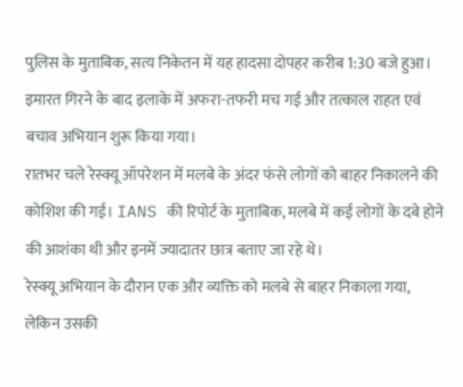पुलिस के मुताबिक, सत्य निकेतन में यह हादसा दोपहर करीब 1:30 बजे हुआ। इमारत गिरने के बाद इलाके में अफरा-तफरी मच गई और तत्काल राहत एवं बचाव अभियान शुरू किया गया।
रातभर चले रेस्क्यू ऑपरेशन में मलबे के अंदर फंसे लोगों को बाहर निकालने की कोशिश की गई। IANS की रिपोर्ट के मुताबिक, मलबे में कई लोगों के दबे होने की आशंका थी और इनमें ज्यादातर छात्र बताए जा रहे थे।
रेस्क्यू अभियान के दौरान एक और व्यक्ति को मलबे से बाहर निकाला गया, लेकिन उसकी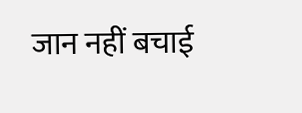जान नहीं बचाई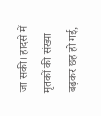जा सकी। हादसे में मृतकों की संख्या बढ़कर छह हो गई,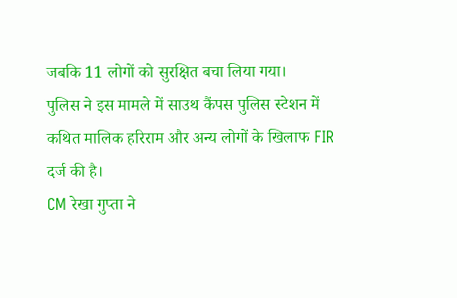जबकि 11 लोगों को सुरक्षित बचा लिया गया।
पुलिस ने इस मामले में साउथ कैंपस पुलिस स्टेशन में कथित मालिक हरिराम और अन्य लोगों के खिलाफ FIR दर्ज की है।
CM रेखा गुप्ता ने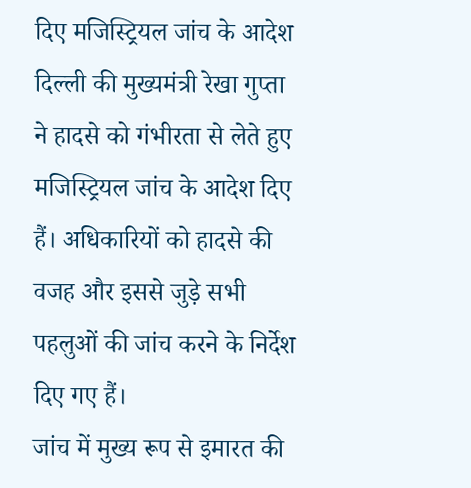दिए मजिस्ट्रियल जांच के आदेश
दिल्ली की मुख्यमंत्री रेखा गुप्ता ने हादसे को गंभीरता से लेते हुए मजिस्ट्रियल जांच के आदेश दिए हैं। अधिकारियों को हादसे की वजह और इससे जुड़े सभी पहलुओं की जांच करने के निर्देश दिए गए हैं।
जांच में मुख्य रूप से इमारत की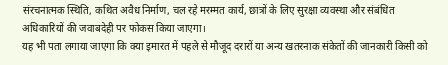संरचनात्मक स्थिति, कथित अवैध निर्माण, चल रहे मरम्मत कार्य, छात्रों के लिए सुरक्षा व्यवस्था और संबंधित अधिकारियों की जवाबदेही पर फोकस किया जाएगा।
यह भी पता लगाया जाएगा कि क्या इमारत में पहले से मौजूद दरारों या अन्य खतरनाक संकेतों की जानकारी किसी को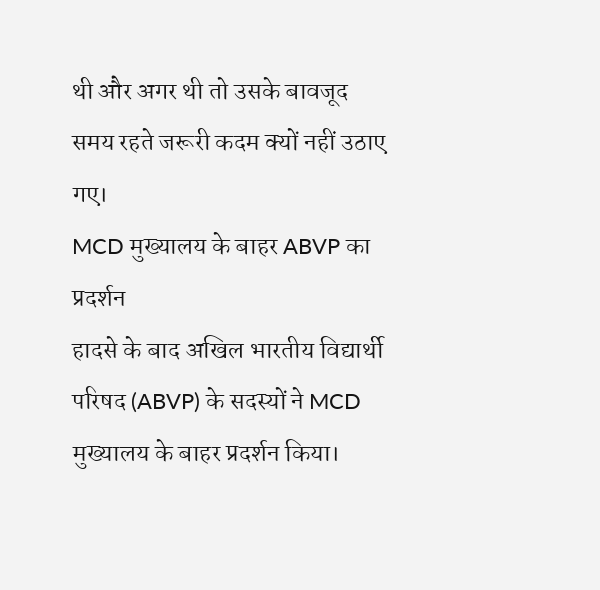थी और अगर थी तो उसके बावजूद समय रहते जरूरी कदम क्यों नहीं उठाए गए।
MCD मुख्यालय के बाहर ABVP का प्रदर्शन
हादसे के बाद अखिल भारतीय विद्यार्थी परिषद (ABVP) के सदस्यों ने MCD मुख्यालय के बाहर प्रदर्शन किया।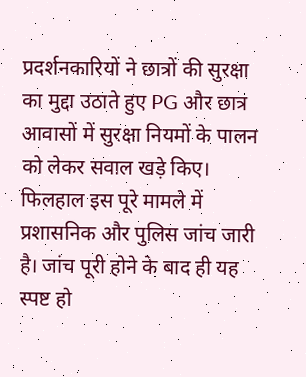प्रदर्शनकारियों ने छात्रों की सुरक्षा का मुद्दा उठाते हुए PG और छात्र आवासों में सुरक्षा नियमों के पालन को लेकर सवाल खड़े किए।
फिलहाल इस पूरे मामले में प्रशासनिक और पुलिस जांच जारी है। जांच पूरी होने के बाद ही यह स्पष्ट हो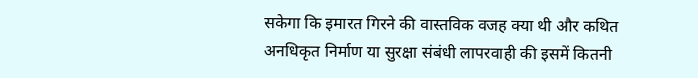सकेगा कि इमारत गिरने की वास्तविक वजह क्या थी और कथित अनधिकृत निर्माण या सुरक्षा संबंधी लापरवाही की इसमें कितनी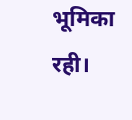भूमिका रही।